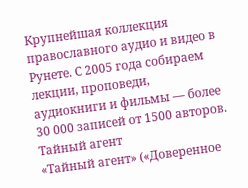Крупнейшая коллекция православного аудио и видео в Рунете. С 2005 года собираем лекции, проповеди, аудиокниги и фильмы — более 30 000 записей от 1500 авторов.
Тайный агент
«Тайный агент» («Доверенное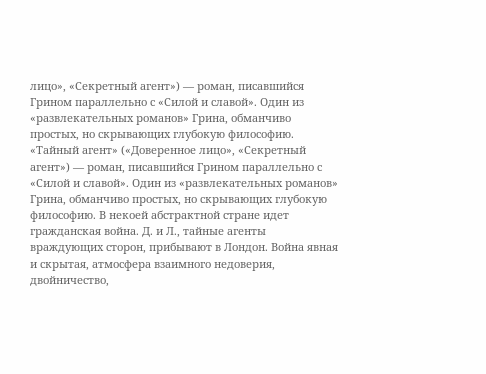лицо», «Секретный агент») — роман, писавшийся Грином параллельно с «Силой и славой». Один из «развлекательных романов» Грина, обманчиво простых, но скрывающих глубокую философию.
«Тайный агент» («Доверенное лицо», «Секретный агент») — роман, писавшийся Грином параллельно с «Силой и славой». Один из «развлекательных романов» Грина, обманчиво простых, но скрывающих глубокую философию. В некоей абстрактной стране идет гражданская война. Д. и Л., тайные агенты враждующих сторон, прибывают в Лондон. Война явная и скрытая, атмосфера взаимного недоверия, двойничество,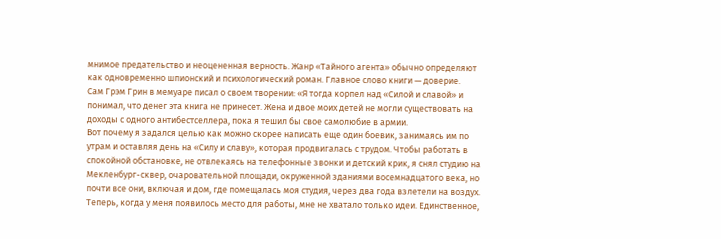мнимое предательство и неоцененная верность. Жанр «Тайного агента» обычно определяют как одновременно шпионский и психологический роман. Главное слово книги — доверие.
Сам Грэм Грин в мемуаре писал о своем творении: «Я тогда корпел над «Силой и славой» и понимал, что денег эта книга не принесет. Жена и двое моих детей не могли существовать на доходы с одного антибестселлера, пока я тешил бы свое самолюбие в армии.
Вот почему я задался целью как можно скорее написать еще один боевик, занимаясь им по утрам и оставляя день на «Силу и славу», которая продвигалась с трудом. Чтобы работать в спокойной обстановке, не отвлекаясь на телефонные звонки и детский крик, я снял студию на Мекленбург-сквер, очаровательной площади, окруженной зданиями восемнадцатого века, но почти все они, включая и дом, где помещалась моя студия, через два года взлетели на воздух.
Теперь, когда у меня появилось место для работы, мне не хватало только идеи. Единственное,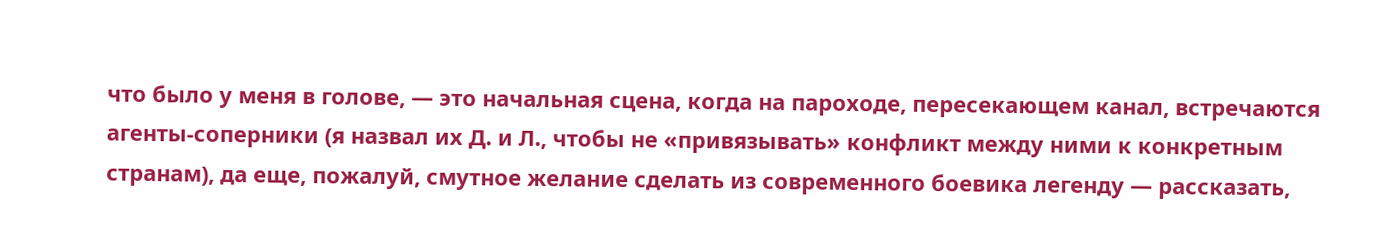что было у меня в голове, — это начальная сцена, когда на пароходе, пересекающем канал, встречаются агенты-соперники (я назвал их Д. и Л., чтобы не «привязывать» конфликт между ними к конкретным странам), да еще, пожалуй, смутное желание сделать из современного боевика легенду — рассказать,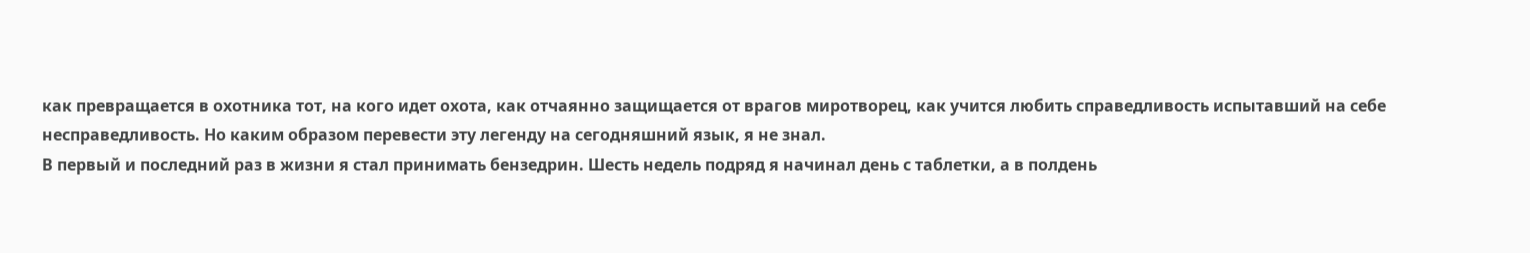как превращается в охотника тот, на кого идет охота, как отчаянно защищается от врагов миротворец, как учится любить справедливость испытавший на себе несправедливость. Но каким образом перевести эту легенду на сегодняшний язык, я не знал.
В первый и последний раз в жизни я стал принимать бензедрин. Шесть недель подряд я начинал день с таблетки, а в полдень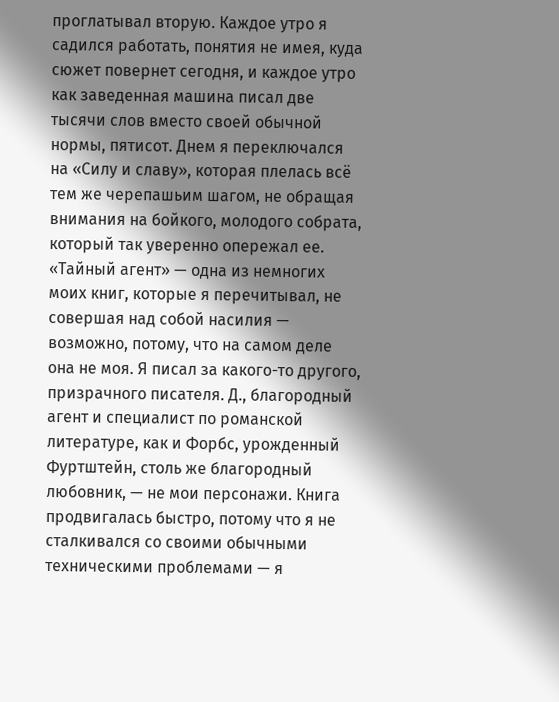проглатывал вторую. Каждое утро я садился работать, понятия не имея, куда сюжет повернет сегодня, и каждое утро как заведенная машина писал две тысячи слов вместо своей обычной нормы, пятисот. Днем я переключался на «Силу и славу», которая плелась всё тем же черепашьим шагом, не обращая внимания на бойкого, молодого собрата, который так уверенно опережал ее.
«Тайный агент» — одна из немногих моих книг, которые я перечитывал, не совершая над собой насилия — возможно, потому, что на самом деле она не моя. Я писал за какого-то другого, призрачного писателя. Д., благородный агент и специалист по романской литературе, как и Форбс, урожденный Фуртштейн, столь же благородный любовник, — не мои персонажи. Книга продвигалась быстро, потому что я не сталкивался со своими обычными техническими проблемами — я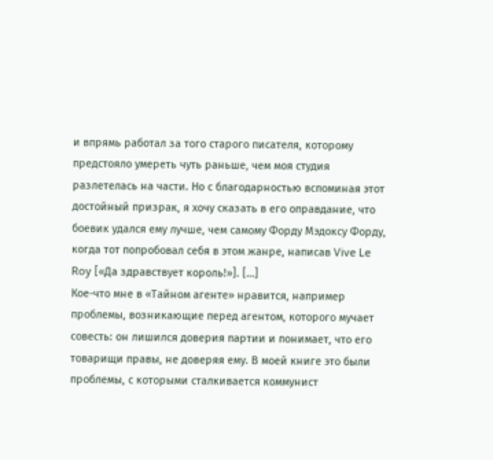и впрямь работал за того старого писателя, которому предстояло умереть чуть раньше, чем моя студия разлетелась на части. Но с благодарностью вспоминая этот достойный призрак, я хочу сказать в его оправдание, что боевик удался ему лучше, чем самому Форду Мэдоксу Форду, когда тот попробовал себя в этом жанре, написав Vive Le Roy [«Да здравствует король!»]. […]
Кое-что мне в «Тайном агенте» нравится, например проблемы, возникающие перед агентом, которого мучает совесть: он лишился доверия партии и понимает, что его товарищи правы, не доверяя ему. В моей книге это были проблемы, с которыми сталкивается коммунист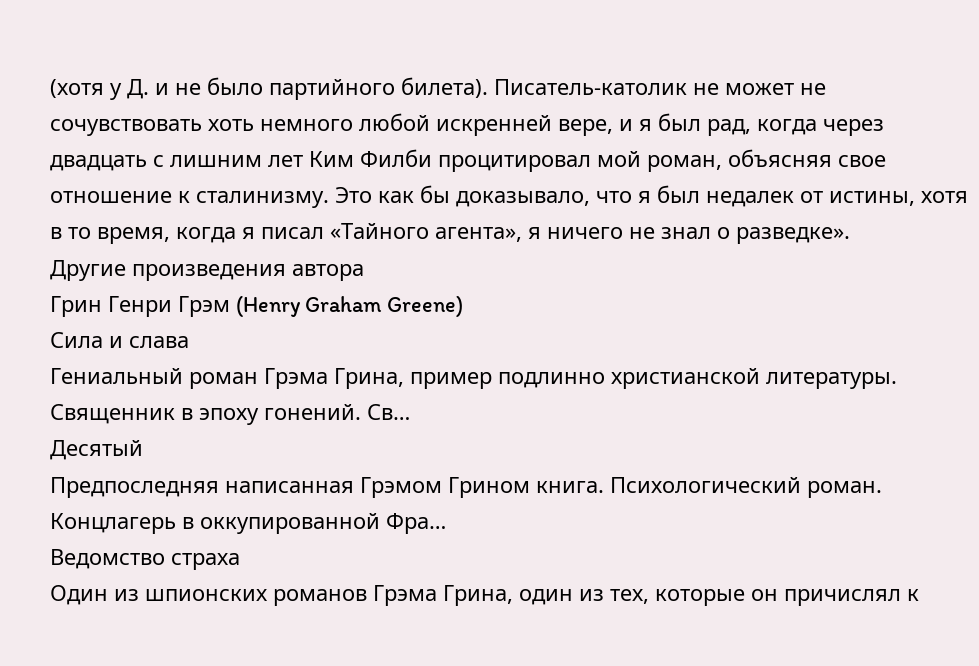(хотя у Д. и не было партийного билета). Писатель-католик не может не сочувствовать хоть немного любой искренней вере, и я был рад, когда через двадцать с лишним лет Ким Филби процитировал мой роман, объясняя свое отношение к сталинизму. Это как бы доказывало, что я был недалек от истины, хотя в то время, когда я писал «Тайного агента», я ничего не знал о разведке».
Другие произведения автора
Грин Генри Грэм (Henry Graham Greene)
Сила и слава
Гениальный роман Грэма Грина, пример подлинно христианской литературы. Священник в эпоху гонений. Св…
Десятый
Предпоследняя написанная Грэмом Грином книга. Психологический роман. Концлагерь в оккупированной Фра…
Ведомство страха
Один из шпионских романов Грэма Грина, один из тех, которые он причислял к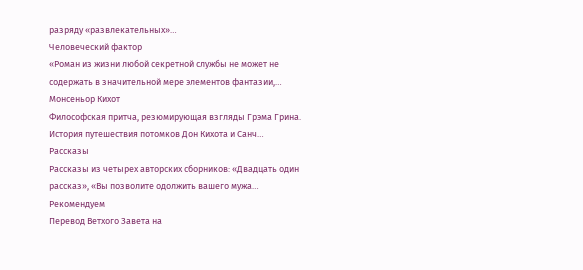разряду «развлекательных»…
Человеческий фактор
«Роман из жизни любой секретной службы не может не содержать в значительной мере элементов фантазии,…
Монсеньор Кихот
Философская притча, резюмирующая взгляды Грэма Грина. История путешествия потомков Дон Кихота и Санч…
Рассказы
Рассказы из четырех авторских сборников: «Двадцать один рассказ», «Вы позволите одолжить вашего мужа…
Рекомендуем
Перевод Ветхого Завета на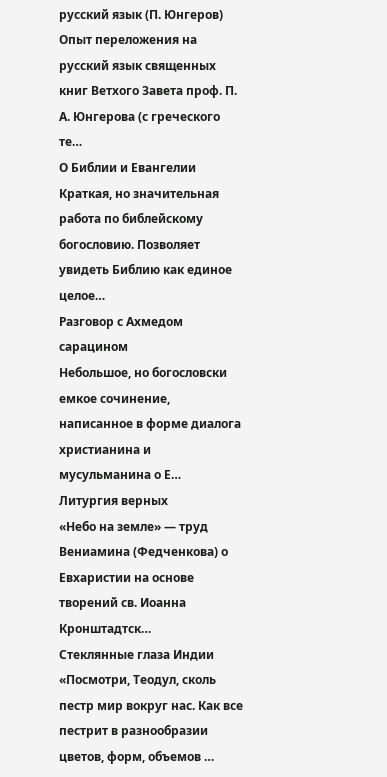русский язык (П. Юнгеров)
Опыт переложения на русский язык священных книг Ветхого Завета проф. П. А. Юнгерова (с греческого те…
О Библии и Евангелии
Краткая, но значительная работа по библейскому богословию. Позволяет увидеть Библию как единое целое…
Разговор с Ахмедом сарацином
Небольшое, но богословски емкое сочинение, написанное в форме диалога христианина и мусульманина о Е…
Литургия верных
«Небо на земле» — труд Вениамина (Федченкова) о Евхаристии на основе творений св. Иоанна Кронштадтск…
Стеклянные глаза Индии
«Посмотри, Теодул, сколь пестр мир вокруг нас. Как все пестрит в разнообразии цветов, форм, объемов …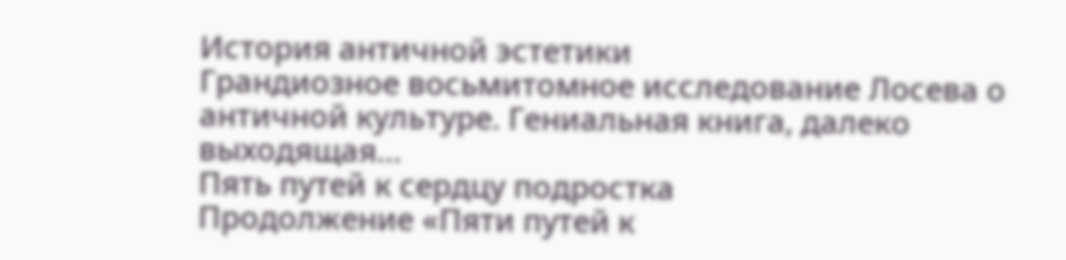История античной эстетики
Грандиозное восьмитомное исследование Лосева о античной культуре. Гениальная книга, далеко выходящая…
Пять путей к сердцу подростка
Продолжение «Пяти путей к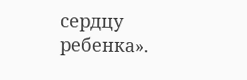сердцу ребенка».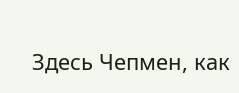Здесь Чепмен, как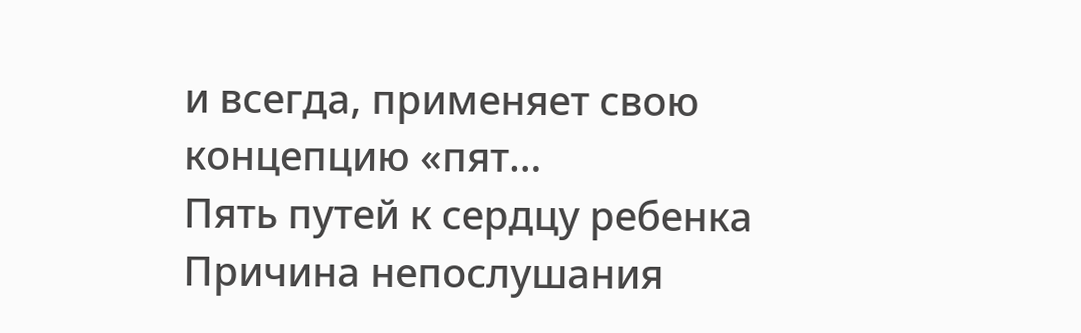и всегда, применяет свою концепцию «пят…
Пять путей к сердцу ребенка
Причина непослушания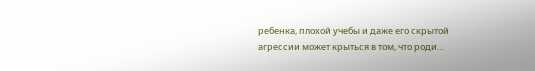ребенка, плохой учебы и даже его скрытой агрессии может крыться в том, что роди…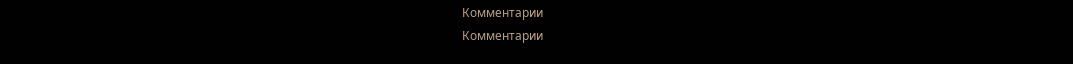Комментарии
Комментарии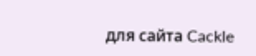для сайта Cackle